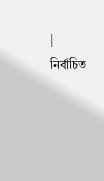| নির্বাচিত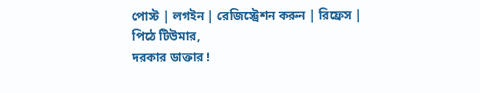পোস্ট | লগইন | রেজিস্ট্রেশন করুন | রিফ্রেস |
পিঠে টিউমার,
দরকার ডাক্তার !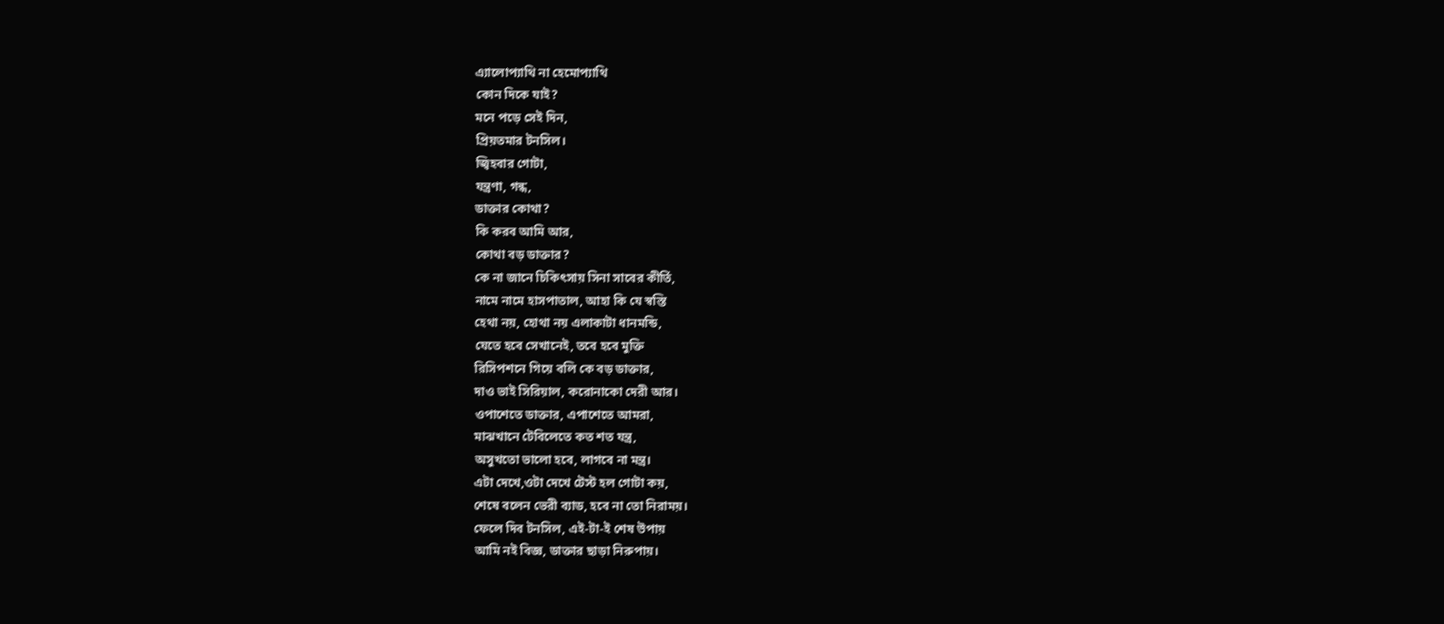এ্যালোপ্যাথি না হেমোপ্যাথি
কোন দিকে যাই?
মনে পড়ে সেই দিন,
প্রিয়তমার টনসিল।
জ্বিহবার গোটা,
যন্ত্রণা, গন্ধ,
ডাক্তার কোথা?
কি করব আমি আর,
কোথা বড় ডাক্তার?
কে না জানে চিকিৎসায় সিনা সাবের কীর্তি,
নামে নামে হাসপাতাল, আহা কি যে স্বস্তি
হেথা নয়, হোথা নয় এলাকাটা ধানমন্ডি,
যেতে হবে সেখানেই, তবে হবে মুক্তি
রিসিপশনে গিয়ে বলি কে বড় ডাক্তার,
দাও ভাই সিরিয়াল, করোনাকো দেরী আর।
ওপাশেতে ডাক্তার, এপাশেতে আমরা,
মাঝখানে টেবিলেতে কত শত যন্ত্র,
অসুখতো ভালো হবে, লাগবে না মন্ত্র।
এটা দেখে,ওটা দেখে টেস্ট হল গোটা কয়,
শেষে বলেন ভেরী ব্যাড, হবে না তো নিরাময়।
ফেলে দিব টনসিল, এই-টা-ই শেষ উপায়
আমি নই বিজ্ঞ, ডাক্তার ছাড়া নিরুপায়।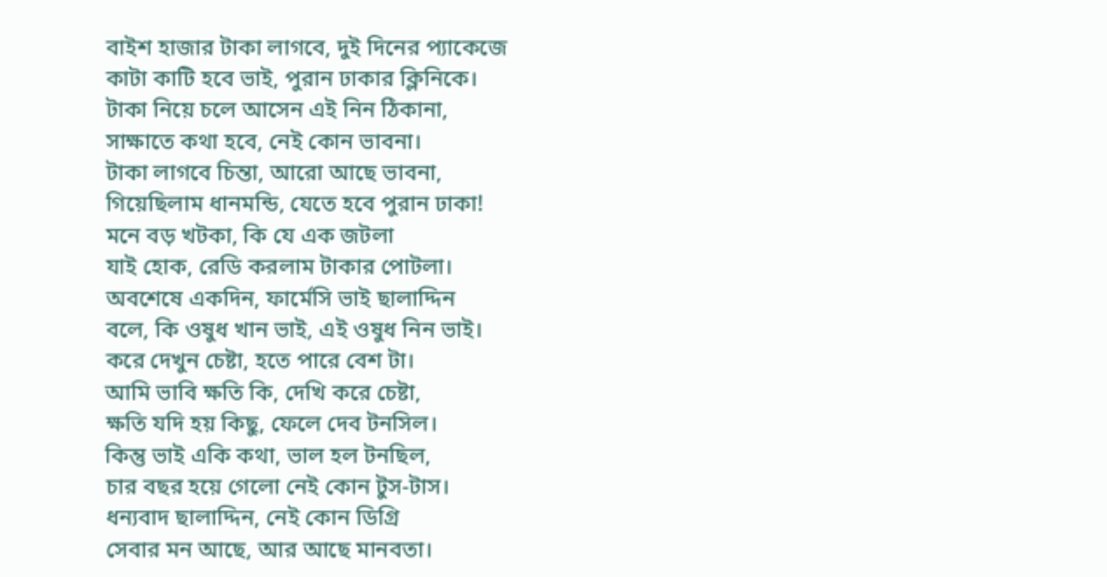বাইশ হাজার টাকা লাগবে, দুই দিনের প্যাকেজে
কাটা কাটি হবে ভাই, পুরান ঢাকার ক্লিনিকে।
টাকা নিয়ে চলে আসেন এই নিন ঠিকানা,
সাক্ষাতে কথা হবে, নেই কোন ভাবনা।
টাকা লাগবে চিন্তা, আরো আছে ভাবনা,
গিয়েছিলাম ধানমন্ডি, যেতে হবে পুরান ঢাকা!
মনে বড় খটকা, কি যে এক জটলা
যাই হোক, রেডি করলাম টাকার পোটলা।
অবশেষে একদিন, ফার্মেসি ভাই ছালাদ্দিন
বলে, কি ওষুধ খান ভাই, এই ওষুধ নিন ভাই।
করে দেখুন চেষ্টা, হতে পারে বেশ টা।
আমি ভাবি ক্ষতি কি, দেখি করে চেষ্টা,
ক্ষতি যদি হয় কিছু, ফেলে দেব টনসিল।
কিন্তু ভাই একি কথা, ভাল হল টনছিল,
চার বছর হয়ে গেলো নেই কোন টুস-টাস।
ধন্যবাদ ছালাদ্দিন, নেই কোন ডিগ্রি
সেবার মন আছে, আর আছে মানবতা।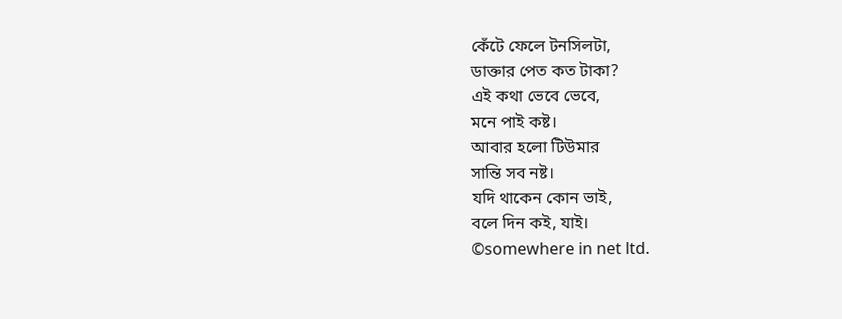কেঁটে ফেলে টনসিলটা,
ডাক্তার পেত কত টাকা?
এই কথা ভেবে ভেবে,
মনে পাই কষ্ট।
আবার হলো টিউমার
সান্তি সব নষ্ট।
যদি থাকেন কোন ভাই,
বলে দিন কই, যাই।
©somewhere in net ltd.